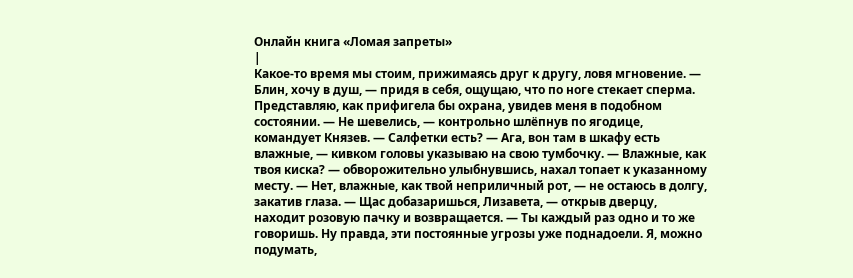Онлайн книга «Ломая запреты»
|
Какое-то время мы стоим, прижимаясь друг к другу, ловя мгновение. — Блин, хочу в душ, — придя в себя, ощущаю, что по ноге стекает сперма. Представляю, как прифигела бы охрана, увидев меня в подобном состоянии. — Не шевелись, — контрольно шлёпнув по ягодице, командует Князев. — Салфетки есть? — Ага, вон там в шкафу есть влажные, — кивком головы указываю на свою тумбочку. — Влажные, как твоя киска? — обворожительно улыбнувшись, нахал топает к указанному месту. — Нет, влажные, как твой неприличный рот, — не остаюсь в долгу, закатив глаза. — Щас добазаришься, Лизавета, — открыв дверцу, находит розовую пачку и возвращается. — Ты каждый раз одно и то же говоришь. Ну правда, эти постоянные угрозы уже поднадоели. Я, можно подумать,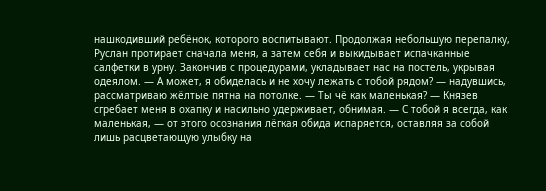нашкодивший ребёнок, которого воспитывают. Продолжая небольшую перепалку, Руслан протирает сначала меня, а затем себя и выкидывает испачканные салфетки в урну. Закончив с процедурами, укладывает нас на постель, укрывая одеялом. — А может, я обиделась и не хочу лежать с тобой рядом? — надувшись, рассматриваю жёлтые пятна на потолке. — Ты чё как маленькая? — Князев сгребает меня в охапку и насильно удерживает, обнимая. — С тобой я всегда, как маленькая, — от этого осознания лёгкая обида испаряется, оставляя за собой лишь расцветающую улыбку на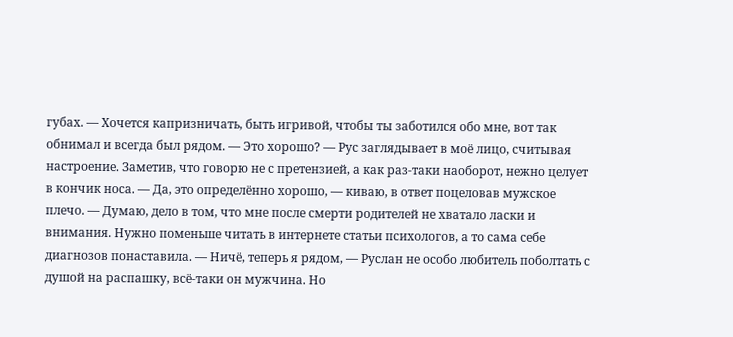губах. — Хочется капризничать, быть игривой, чтобы ты заботился обо мне, вот так обнимал и всегда был рядом. — Это хорошо? — Рус заглядывает в моё лицо, считывая настроение. Заметив, что говорю не с претензией, а как раз-таки наоборот, нежно целует в кончик носа. — Да, это определённо хорошо, — киваю, в ответ поцеловав мужское плечо. — Думаю, дело в том, что мне после смерти родителей не хватало ласки и внимания. Нужно поменьше читать в интернете статьи психологов, а то сама себе диагнозов понаставила. — Ничё, теперь я рядом, — Руслан не особо любитель поболтать с душой на распашку, всё-таки он мужчина. Но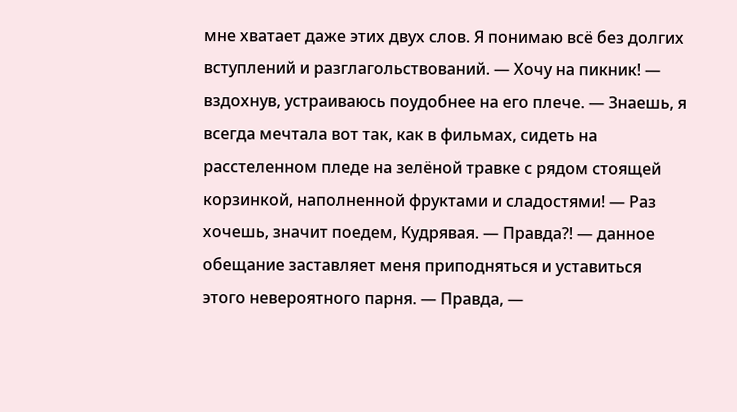мне хватает даже этих двух слов. Я понимаю всё без долгих вступлений и разглагольствований. — Хочу на пикник! — вздохнув, устраиваюсь поудобнее на его плече. — Знаешь, я всегда мечтала вот так, как в фильмах, сидеть на расстеленном пледе на зелёной травке с рядом стоящей корзинкой, наполненной фруктами и сладостями! — Раз хочешь, значит поедем, Кудрявая. — Правда?! — данное обещание заставляет меня приподняться и уставиться этого невероятного парня. — Правда, —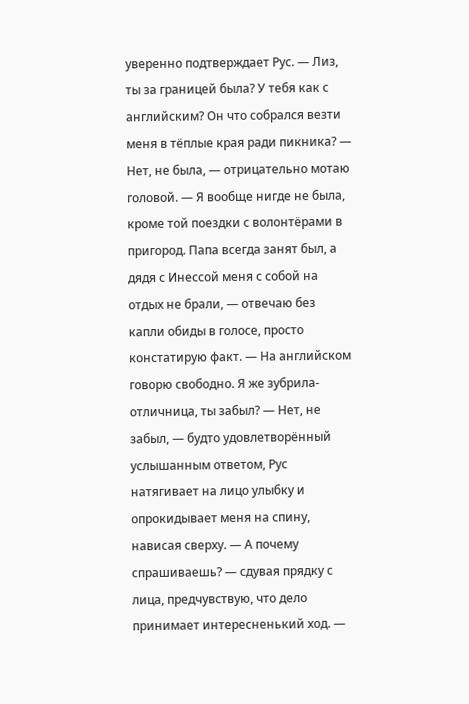уверенно подтверждает Рус. — Лиз, ты за границей была? У тебя как с английским? Он что собрался везти меня в тёплые края ради пикника? — Нет, не была, — отрицательно мотаю головой. — Я вообще нигде не была, кроме той поездки с волонтёрами в пригород. Папа всегда занят был, а дядя с Инессой меня с собой на отдых не брали, — отвечаю без капли обиды в голосе, просто констатирую факт. — На английском говорю свободно. Я же зубрила-отличница, ты забыл? — Нет, не забыл, — будто удовлетворённый услышанным ответом, Рус натягивает на лицо улыбку и опрокидывает меня на спину, нависая сверху. — А почему спрашиваешь? — сдувая прядку с лица, предчувствую, что дело принимает интересненький ход. —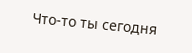Что-то ты сегодня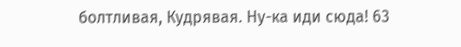болтливая, Кудрявая. Ну-ка иди сюда! 63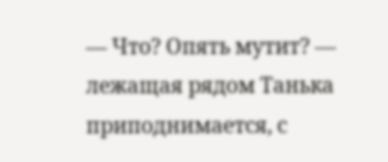— Что? Опять мутит? — лежащая рядом Танька приподнимается, с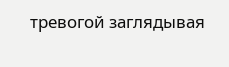тревогой заглядывая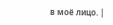в моё лицо. |